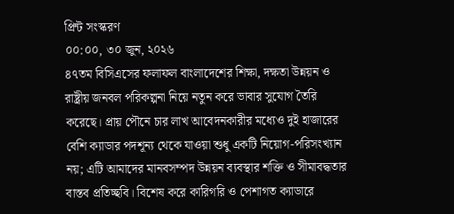প্রিন্ট সংস্করণ
০০:০০, ৩০ জুন, ২০২৬
৪৭তম বিসিএসের ফলাফল বাংলাদেশের শিক্ষা, দক্ষতা উন্নয়ন ও রাষ্ট্রীয় জনবল পরিকল্পনা নিয়ে নতুন করে ভাবার সুযোগ তৈরি করেছে। প্রায় পৌনে চার লাখ আবেদনকারীর মধ্যেও দুই হাজারের বেশি ক্যাডার পদশূন্য থেকে যাওয়া শুধু একটি নিয়োগ-পরিসংখ্যান নয়; এটি আমাদের মানবসম্পদ উন্নয়ন ব্যবস্থার শক্তি ও সীমাবদ্ধতার বাস্তব প্রতিচ্ছবি। বিশেষ করে কারিগরি ও পেশাগত ক্যাডারে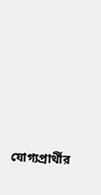যোগ্যপ্রার্থীর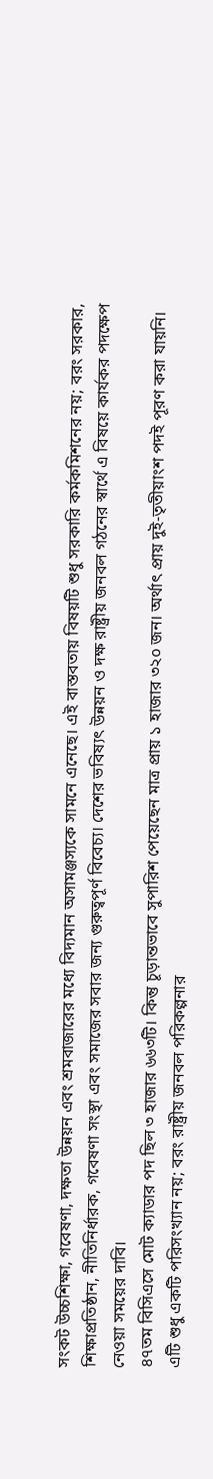সংকট উচ্চশিক্ষা, গবেষণা, দক্ষতা উন্নয়ন এবং শ্রমবাজারের মধ্যে বিদ্যমান অসামঞ্জস্যকে সামনে এনেছে। এই বাস্তবতায় বিষয়টি শুধু সরকারি কর্মকমিশনের নয়; বরং সরকার, শিক্ষাপ্রতিষ্ঠান, নীতিনির্ধারক, গবেষণা সংস্থা এবং সমাজের সবার জন্য গুরুত্বপূর্ণ বিবেচ্য। দেশের ভবিষ্যৎ উন্নয়ন ও দক্ষ রাষ্ট্রীয় জনবল গঠনের স্বার্থে এ বিষয়ে কার্যকর পদক্ষেপ নেওয়া সময়ের দাবি।
৪৭তম বিসিএসে মোট ক্যাডার পদ ছিল ৩ হাজার ৬৬৩টি। কিন্তু চূড়ান্তভাবে সুপারিশ পেয়েছেন মাত্র প্রায় ১ হাজার ৩২০ জন। অর্থাৎ প্রায় দুই-তৃতীয়াংশ পদই পূরণ করা যায়নি। এটি শুধু একটি পরিসংখ্যান নয়; বরং রাষ্ট্রীয় জনবল পরিকল্পনার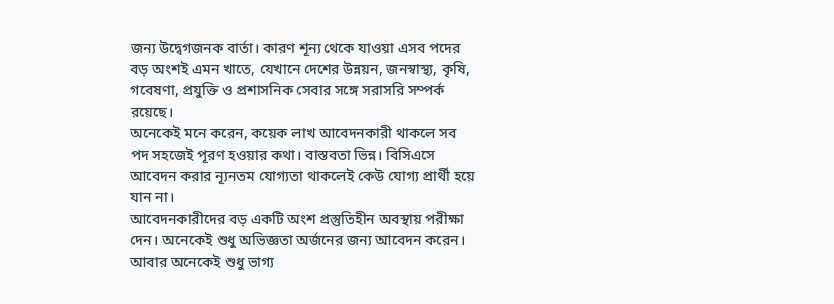জন্য উদ্বেগজনক বার্তা। কারণ শূন্য থেকে যাওয়া এসব পদের বড় অংশই এমন খাতে, যেখানে দেশের উন্নয়ন, জনস্বাস্থ্য, কৃষি, গবেষণা, প্রযুক্তি ও প্রশাসনিক সেবার সঙ্গে সরাসরি সম্পর্ক রয়েছে।
অনেকেই মনে করেন, কয়েক লাখ আবেদনকারী থাকলে সব পদ সহজেই পূরণ হওয়ার কথা। বাস্তবতা ভিন্ন। বিসিএসে আবেদন করার ন্যূনতম যোগ্যতা থাকলেই কেউ যোগ্য প্রার্থী হয়ে যান না।
আবেদনকারীদের বড় একটি অংশ প্রস্তুতিহীন অবস্থায় পরীক্ষা দেন। অনেকেই শুধু অভিজ্ঞতা অর্জনের জন্য আবেদন করেন। আবার অনেকেই শুধু ভাগ্য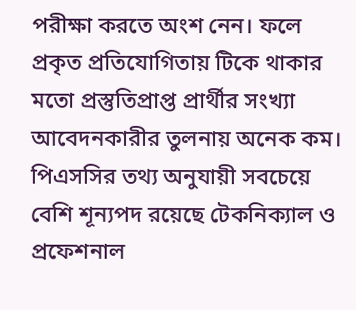পরীক্ষা করতে অংশ নেন। ফলে প্রকৃত প্রতিযোগিতায় টিকে থাকার মতো প্রস্তুতিপ্রাপ্ত প্রার্থীর সংখ্যা আবেদনকারীর তুলনায় অনেক কম।
পিএসসির তথ্য অনুযায়ী সবচেয়ে বেশি শূন্যপদ রয়েছে টেকনিক্যাল ও প্রফেশনাল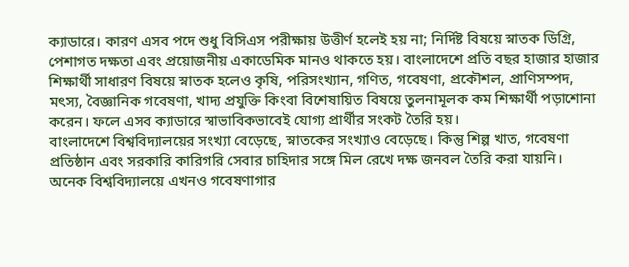ক্যাডারে। কারণ এসব পদে শুধু বিসিএস পরীক্ষায় উত্তীর্ণ হলেই হয় না; নির্দিষ্ট বিষয়ে স্নাতক ডিগ্রি, পেশাগত দক্ষতা এবং প্রয়োজনীয় একাডেমিক মানও থাকতে হয়। বাংলাদেশে প্রতি বছর হাজার হাজার শিক্ষার্থী সাধারণ বিষয়ে স্নাতক হলেও কৃষি, পরিসংখ্যান, গণিত, গবেষণা, প্রকৌশল, প্রাণিসম্পদ, মৎস্য, বৈজ্ঞানিক গবেষণা, খাদ্য প্রযুক্তি কিংবা বিশেষায়িত বিষয়ে তুলনামূলক কম শিক্ষার্থী পড়াশোনা করেন। ফলে এসব ক্যাডারে স্বাভাবিকভাবেই যোগ্য প্রার্থীর সংকট তৈরি হয়।
বাংলাদেশে বিশ্ববিদ্যালয়ের সংখ্যা বেড়েছে, স্নাতকের সংখ্যাও বেড়েছে। কিন্তু শিল্প খাত, গবেষণা প্রতিষ্ঠান এবং সরকারি কারিগরি সেবার চাহিদার সঙ্গে মিল রেখে দক্ষ জনবল তৈরি করা যায়নি। অনেক বিশ্ববিদ্যালয়ে এখনও গবেষণাগার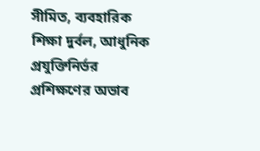সীমিত, ব্যবহারিক শিক্ষা দুর্বল, আধুনিক প্রযুক্তিনির্ভর প্রশিক্ষণের অভাব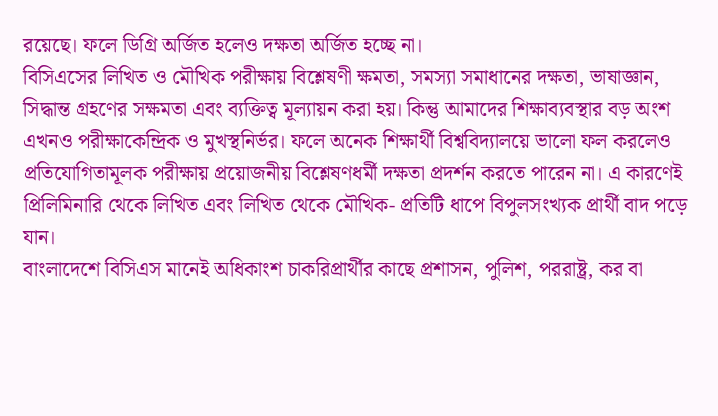রয়েছে। ফলে ডিগ্রি অর্জিত হলেও দক্ষতা অর্জিত হচ্ছে না।
বিসিএসের লিখিত ও মৌখিক পরীক্ষায় বিশ্লেষণী ক্ষমতা, সমস্যা সমাধানের দক্ষতা, ভাষাজ্ঞান, সিদ্ধান্ত গ্রহণের সক্ষমতা এবং ব্যক্তিত্ব মূল্যায়ন করা হয়। কিন্তু আমাদের শিক্ষাব্যবস্থার বড় অংশ এখনও পরীক্ষাকেন্দ্রিক ও মুখস্থনির্ভর। ফলে অনেক শিক্ষার্থী বিশ্ববিদ্যালয়ে ভালো ফল করলেও প্রতিযোগিতামূলক পরীক্ষায় প্রয়োজনীয় বিশ্লেষণধর্মী দক্ষতা প্রদর্শন করতে পারেন না। এ কারণেই প্রিলিমিনারি থেকে লিখিত এবং লিখিত থেকে মৌখিক- প্রতিটি ধাপে বিপুলসংখ্যক প্রার্থী বাদ পড়ে যান।
বাংলাদেশে বিসিএস মানেই অধিকাংশ চাকরিপ্রার্থীর কাছে প্রশাসন, পুলিশ, পররাষ্ট্র, কর বা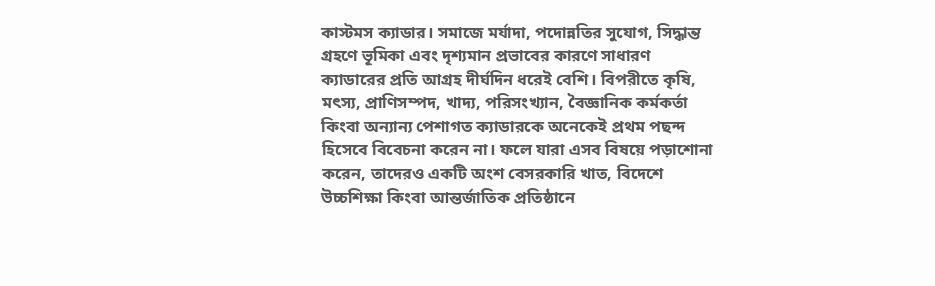কাস্টমস ক্যাডার। সমাজে মর্যাদা, পদোন্নতির সুযোগ, সিদ্ধান্ত গ্রহণে ভূমিকা এবং দৃশ্যমান প্রভাবের কারণে সাধারণ ক্যাডারের প্রতি আগ্রহ দীর্ঘদিন ধরেই বেশি। বিপরীতে কৃষি, মৎস্য, প্রাণিসম্পদ, খাদ্য, পরিসংখ্যান, বৈজ্ঞানিক কর্মকর্তা কিংবা অন্যান্য পেশাগত ক্যাডারকে অনেকেই প্রথম পছন্দ হিসেবে বিবেচনা করেন না। ফলে যারা এসব বিষয়ে পড়াশোনা করেন, তাদেরও একটি অংশ বেসরকারি খাত, বিদেশে উচ্চশিক্ষা কিংবা আন্তর্জাতিক প্রতিষ্ঠানে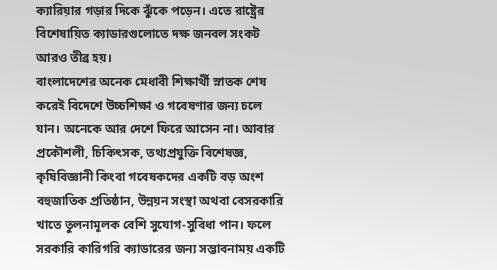ক্যারিয়ার গড়ার দিকে ঝুঁকে পড়েন। এতে রাষ্ট্রের বিশেষায়িত ক্যাডারগুলোতে দক্ষ জনবল সংকট আরও তীব্র হয়।
বাংলাদেশের অনেক মেধাবী শিক্ষার্থী স্নাতক শেষ করেই বিদেশে উচ্চশিক্ষা ও গবেষণার জন্য চলে যান। অনেকে আর দেশে ফিরে আসেন না। আবার প্রকৌশলী, চিকিৎসক, তথ্যপ্রযুক্তি বিশেষজ্ঞ, কৃষিবিজ্ঞানী কিংবা গবেষকদের একটি বড় অংশ বহুজাতিক প্রতিষ্ঠান, উন্নয়ন সংস্থা অথবা বেসরকারি খাতে তুলনামূলক বেশি সুযোগ-সুবিধা পান। ফলে সরকারি কারিগরি ক্যাডারের জন্য সম্ভাবনাময় একটি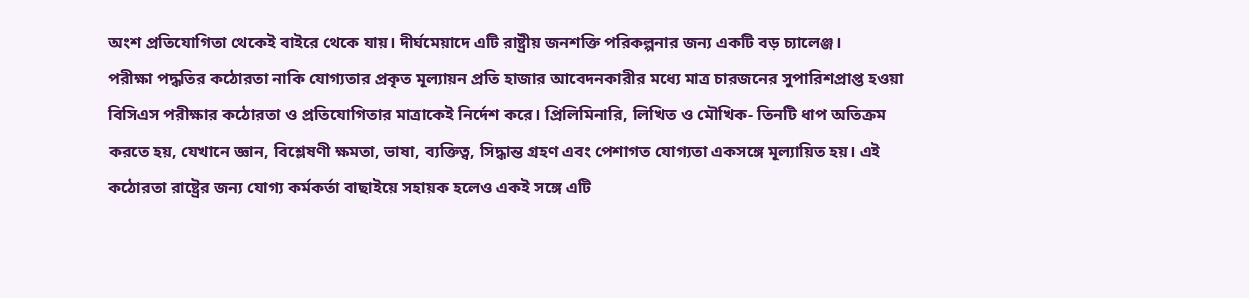অংশ প্রতিযোগিতা থেকেই বাইরে থেকে যায়। দীর্ঘমেয়াদে এটি রাষ্ট্রীয় জনশক্তি পরিকল্পনার জন্য একটি বড় চ্যালেঞ্জ।
পরীক্ষা পদ্ধতির কঠোরতা নাকি যোগ্যতার প্রকৃত মূল্যায়ন প্রতি হাজার আবেদনকারীর মধ্যে মাত্র চারজনের সুপারিশপ্রাপ্ত হওয়া বিসিএস পরীক্ষার কঠোরতা ও প্রতিযোগিতার মাত্রাকেই নির্দেশ করে। প্রিলিমিনারি, লিখিত ও মৌখিক- তিনটি ধাপ অতিক্রম করতে হয়, যেখানে জ্ঞান, বিশ্লেষণী ক্ষমতা, ভাষা, ব্যক্তিত্ব, সিদ্ধান্ত গ্রহণ এবং পেশাগত যোগ্যতা একসঙ্গে মূল্যায়িত হয়। এই কঠোরতা রাষ্ট্রের জন্য যোগ্য কর্মকর্তা বাছাইয়ে সহায়ক হলেও একই সঙ্গে এটি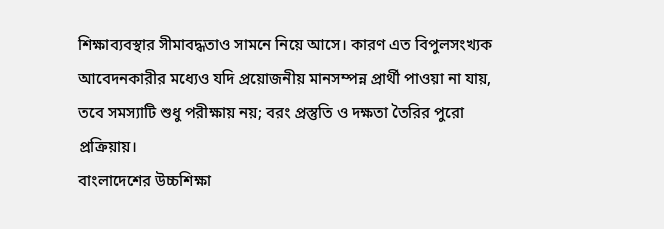শিক্ষাব্যবস্থার সীমাবদ্ধতাও সামনে নিয়ে আসে। কারণ এত বিপুলসংখ্যক আবেদনকারীর মধ্যেও যদি প্রয়োজনীয় মানসম্পন্ন প্রার্থী পাওয়া না যায়, তবে সমস্যাটি শুধু পরীক্ষায় নয়; বরং প্রস্তুতি ও দক্ষতা তৈরির পুরো প্রক্রিয়ায়।
বাংলাদেশের উচ্চশিক্ষা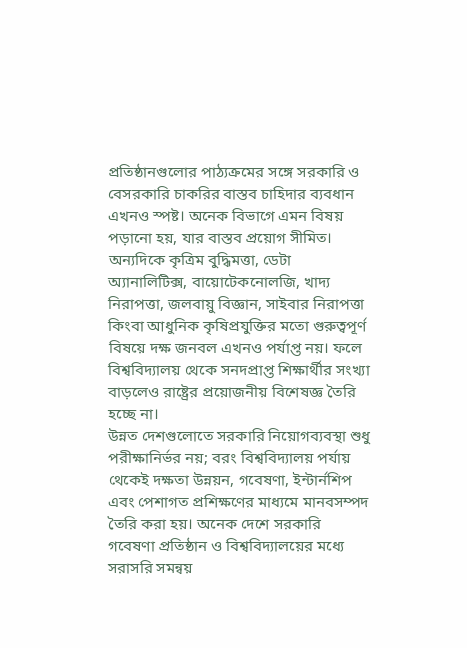প্রতিষ্ঠানগুলোর পাঠ্যক্রমের সঙ্গে সরকারি ও বেসরকারি চাকরির বাস্তব চাহিদার ব্যবধান এখনও স্পষ্ট। অনেক বিভাগে এমন বিষয় পড়ানো হয়, যার বাস্তব প্রয়োগ সীমিত। অন্যদিকে কৃত্রিম বুদ্ধিমত্তা, ডেটা অ্যানালিটিক্স, বায়োটেকনোলজি, খাদ্য নিরাপত্তা, জলবায়ু বিজ্ঞান, সাইবার নিরাপত্তা কিংবা আধুনিক কৃষিপ্রযুক্তির মতো গুরুত্বপূর্ণ বিষয়ে দক্ষ জনবল এখনও পর্যাপ্ত নয়। ফলে বিশ্ববিদ্যালয় থেকে সনদপ্রাপ্ত শিক্ষার্থীর সংখ্যা বাড়লেও রাষ্ট্রের প্রয়োজনীয় বিশেষজ্ঞ তৈরি হচ্ছে না।
উন্নত দেশগুলোতে সরকারি নিয়োগব্যবস্থা শুধু পরীক্ষানির্ভর নয়; বরং বিশ্ববিদ্যালয় পর্যায় থেকেই দক্ষতা উন্নয়ন, গবেষণা, ইন্টার্নশিপ এবং পেশাগত প্রশিক্ষণের মাধ্যমে মানবসম্পদ তৈরি করা হয়। অনেক দেশে সরকারি গবেষণা প্রতিষ্ঠান ও বিশ্ববিদ্যালয়ের মধ্যে সরাসরি সমন্বয়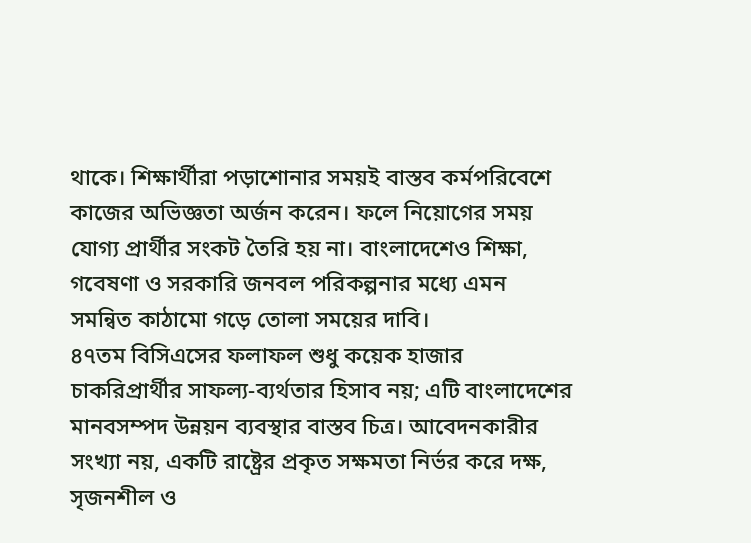থাকে। শিক্ষার্থীরা পড়াশোনার সময়ই বাস্তব কর্মপরিবেশে কাজের অভিজ্ঞতা অর্জন করেন। ফলে নিয়োগের সময় যোগ্য প্রার্থীর সংকট তৈরি হয় না। বাংলাদেশেও শিক্ষা, গবেষণা ও সরকারি জনবল পরিকল্পনার মধ্যে এমন সমন্বিত কাঠামো গড়ে তোলা সময়ের দাবি।
৪৭তম বিসিএসের ফলাফল শুধু কয়েক হাজার চাকরিপ্রার্থীর সাফল্য-ব্যর্থতার হিসাব নয়; এটি বাংলাদেশের মানবসম্পদ উন্নয়ন ব্যবস্থার বাস্তব চিত্র। আবেদনকারীর সংখ্যা নয়, একটি রাষ্ট্রের প্রকৃত সক্ষমতা নির্ভর করে দক্ষ, সৃজনশীল ও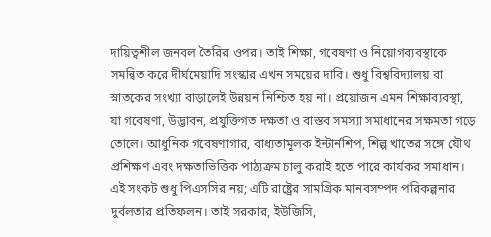দায়িত্বশীল জনবল তৈরির ওপর। তাই শিক্ষা, গবেষণা ও নিয়োগব্যবস্থাকে সমন্বিত করে দীর্ঘমেয়াদি সংস্কার এখন সময়ের দাবি। শুধু বিশ্ববিদ্যালয় বা স্নাতকের সংখ্যা বাড়ালেই উন্নয়ন নিশ্চিত হয় না। প্রয়োজন এমন শিক্ষাব্যবস্থা, যা গবেষণা, উদ্ভাবন, প্রযুক্তিগত দক্ষতা ও বাস্তব সমস্যা সমাধানের সক্ষমতা গড়ে তোলে। আধুনিক গবেষণাগার, বাধ্যতামূলক ইন্টার্নশিপ, শিল্প খাতের সঙ্গে যৌথ প্রশিক্ষণ এবং দক্ষতাভিত্তিক পাঠ্যক্রম চালু করাই হতে পারে কার্যকর সমাধান। এই সংকট শুধু পিএসসির নয়; এটি রাষ্ট্রের সামগ্রিক মানবসম্পদ পরিকল্পনার দুর্বলতার প্রতিফলন। তাই সরকার, ইউজিসি,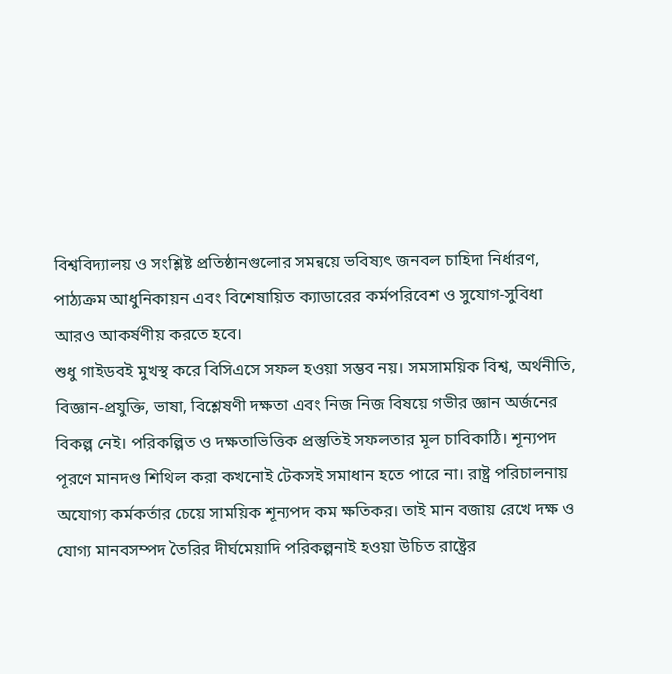বিশ্ববিদ্যালয় ও সংশ্লিষ্ট প্রতিষ্ঠানগুলোর সমন্বয়ে ভবিষ্যৎ জনবল চাহিদা নির্ধারণ, পাঠ্যক্রম আধুনিকায়ন এবং বিশেষায়িত ক্যাডারের কর্মপরিবেশ ও সুযোগ-সুবিধা আরও আকর্ষণীয় করতে হবে।
শুধু গাইডবই মুখস্থ করে বিসিএসে সফল হওয়া সম্ভব নয়। সমসাময়িক বিশ্ব, অর্থনীতি, বিজ্ঞান-প্রযুক্তি, ভাষা, বিশ্লেষণী দক্ষতা এবং নিজ নিজ বিষয়ে গভীর জ্ঞান অর্জনের বিকল্প নেই। পরিকল্পিত ও দক্ষতাভিত্তিক প্রস্তুতিই সফলতার মূল চাবিকাঠি। শূন্যপদ পূরণে মানদণ্ড শিথিল করা কখনোই টেকসই সমাধান হতে পারে না। রাষ্ট্র পরিচালনায় অযোগ্য কর্মকর্তার চেয়ে সাময়িক শূন্যপদ কম ক্ষতিকর। তাই মান বজায় রেখে দক্ষ ও যোগ্য মানবসম্পদ তৈরির দীর্ঘমেয়াদি পরিকল্পনাই হওয়া উচিত রাষ্ট্রের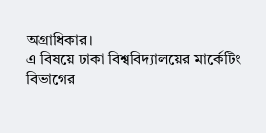অগ্রাধিকার।
এ বিষয়ে ঢাকা বিশ্ববিদ্যালয়ের মার্কেটিং বিভাগের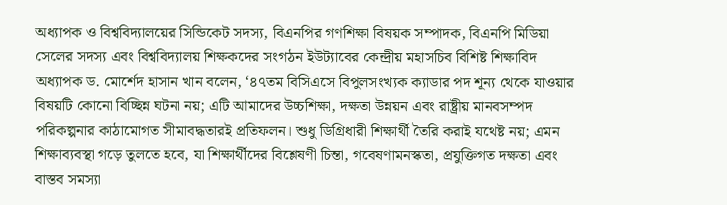অধ্যাপক ও বিশ্ববিদ্যালয়ের সিন্ডিকেট সদস্য, বিএনপির গণশিক্ষা বিষয়ক সম্পাদক, বিএনপি মিডিয়া সেলের সদস্য এবং বিশ্ববিদ্যালয় শিক্ষকদের সংগঠন ইউট্যাবের কেন্দ্রীয় মহাসচিব বিশিষ্ট শিক্ষাবিদ অধ্যাপক ড. মোর্শেদ হাসান খান বলেন, ‘৪৭তম বিসিএসে বিপুলসংখ্যক ক্যাডার পদ শূন্য থেকে যাওয়ার বিষয়টি কোনো বিচ্ছিন্ন ঘটনা নয়; এটি আমাদের উচ্চশিক্ষা, দক্ষতা উন্নয়ন এবং রাষ্ট্রীয় মানবসম্পদ পরিকল্পনার কাঠামোগত সীমাবদ্ধতারই প্রতিফলন। শুধু ডিগ্রিধারী শিক্ষার্থী তৈরি করাই যথেষ্ট নয়; এমন শিক্ষাব্যবস্থা গড়ে তুলতে হবে, যা শিক্ষার্থীদের বিশ্লেষণী চিন্তা, গবেষণামনস্কতা, প্রযুক্তিগত দক্ষতা এবং বাস্তব সমস্যা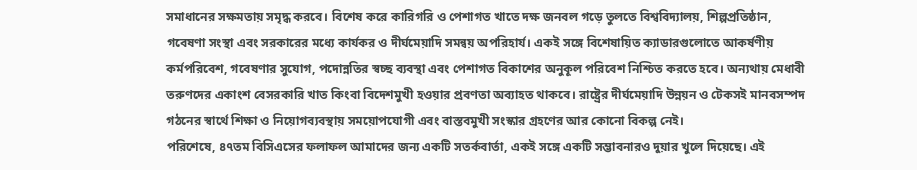সমাধানের সক্ষমতায় সমৃদ্ধ করবে। বিশেষ করে কারিগরি ও পেশাগত খাতে দক্ষ জনবল গড়ে তুলতে বিশ্ববিদ্যালয়, শিল্পপ্রতিষ্ঠান, গবেষণা সংস্থা এবং সরকারের মধ্যে কার্যকর ও দীর্ঘমেয়াদি সমন্বয় অপরিহার্য। একই সঙ্গে বিশেষায়িত ক্যাডারগুলোতে আকর্ষণীয় কর্মপরিবেশ, গবেষণার সুযোগ, পদোন্নতির স্বচ্ছ ব্যবস্থা এবং পেশাগত বিকাশের অনুকূল পরিবেশ নিশ্চিত করতে হবে। অন্যথায় মেধাবী তরুণদের একাংশ বেসরকারি খাত কিংবা বিদেশমুখী হওয়ার প্রবণতা অব্যাহত থাকবে। রাষ্ট্রের দীর্ঘমেয়াদি উন্নয়ন ও টেকসই মানবসম্পদ গঠনের স্বার্থে শিক্ষা ও নিয়োগব্যবস্থায় সময়োপযোগী এবং বাস্তবমুখী সংস্কার গ্রহণের আর কোনো বিকল্প নেই।
পরিশেষে, ৪৭তম বিসিএসের ফলাফল আমাদের জন্য একটি সতর্কবার্তা, একই সঙ্গে একটি সম্ভাবনারও দুয়ার খুলে দিয়েছে। এই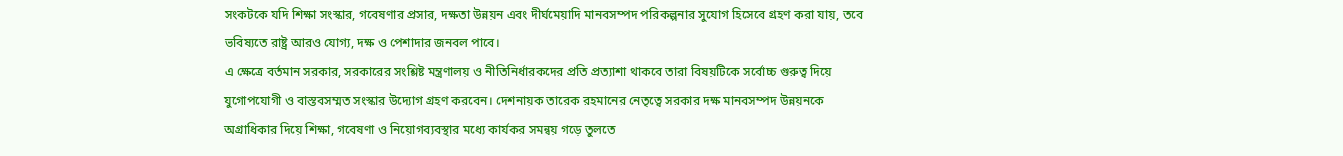সংকটকে যদি শিক্ষা সংস্কার, গবেষণার প্রসার, দক্ষতা উন্নয়ন এবং দীর্ঘমেয়াদি মানবসম্পদ পরিকল্পনার সুযোগ হিসেবে গ্রহণ করা যায়, তবে ভবিষ্যতে রাষ্ট্র আরও যোগ্য, দক্ষ ও পেশাদার জনবল পাবে।
এ ক্ষেত্রে বর্তমান সরকার, সরকারের সংশ্লিষ্ট মন্ত্রণালয় ও নীতিনির্ধারকদের প্রতি প্রত্যাশা থাকবে তারা বিষয়টিকে সর্বোচ্চ গুরুত্ব দিয়ে যুগোপযোগী ও বাস্তবসম্মত সংস্কার উদ্যোগ গ্রহণ করবেন। দেশনায়ক তারেক রহমানের নেতৃত্বে সরকার দক্ষ মানবসম্পদ উন্নয়নকে অগ্রাধিকার দিয়ে শিক্ষা, গবেষণা ও নিয়োগব্যবস্থার মধ্যে কার্যকর সমন্বয় গড়ে তুলতে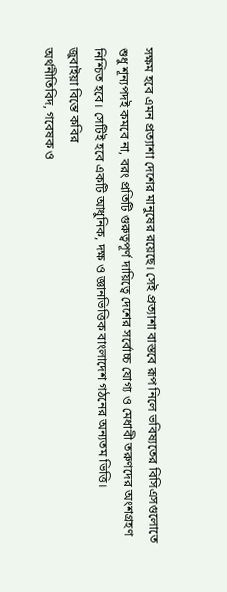সক্ষম হবে এমন প্রত্যাশা দেশের মানুষের রয়েছে। সেই প্রত্যাশা বাস্তবে রূপ নিলে ভবিষ্যতের বিসিএসগুলোতে শুধু শূন্যপদই কমবে না, বরং প্রতিটি গুরুত্বপূর্ণ দায়িত্বে দেশের সর্বোচ্চ যোগ্য ও মেধাবী তরুণদের অংশগ্রহণ নিশ্চিত হবে। সেটিই হবে একটি আধুনিক, দক্ষ ও জ্ঞানভিত্তিক বাংলাদেশ গঠনের অন্যতম ভিত্তি।
জুবাইয়া বিন্তে কবির
অর্থনীতিবিদ, গবেষক ও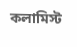কলামিস্ট